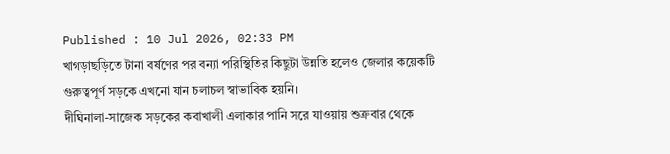Published : 10 Jul 2026, 02:33 PM
খাগড়াছড়িতে টানা বর্ষণের পর বন্যা পরিস্থিতির কিছুটা উন্নতি হলেও জেলার কয়েকটি গুরুত্বপূর্ণ সড়কে এখনো যান চলাচল স্বাভাবিক হয়নি।
দীঘিনালা-সাজেক সড়কের কবাখালী এলাকার পানি সরে যাওয়ায় শুক্রবার থেকে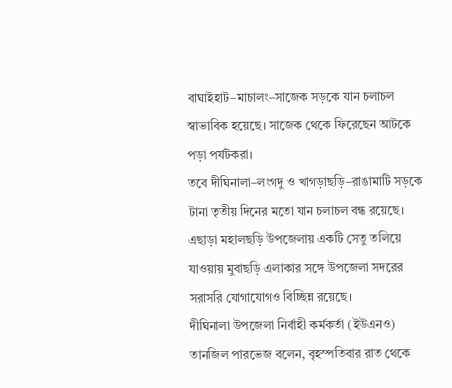বাঘাইহাট–মাচালং–সাজেক সড়কে যান চলাচল স্বাভাবিক হয়েছে। সাজেক থেকে ফিরেছেন আটকে পড়া পর্যটকরা।
তবে দীঘিনালা–লংগদু ও খাগড়াছড়ি–রাঙামাটি সড়কে টানা তৃতীয় দিনের মতো যান চলাচল বন্ধ রয়েছে। এছাড়া মহালছড়ি উপজেলায় একটি সেতু তলিয়ে যাওয়ায় মুবাছড়ি এলাকার সঙ্গে উপজেলা সদরের সরাসরি যোগাযোগও বিচ্ছিন্ন রয়েছে।
দীঘিনালা উপজেলা নির্বাহী কর্মকর্তা (ইউএনও) তানজিল পারভেজ বলেন, বৃহস্পতিবার রাত থেকে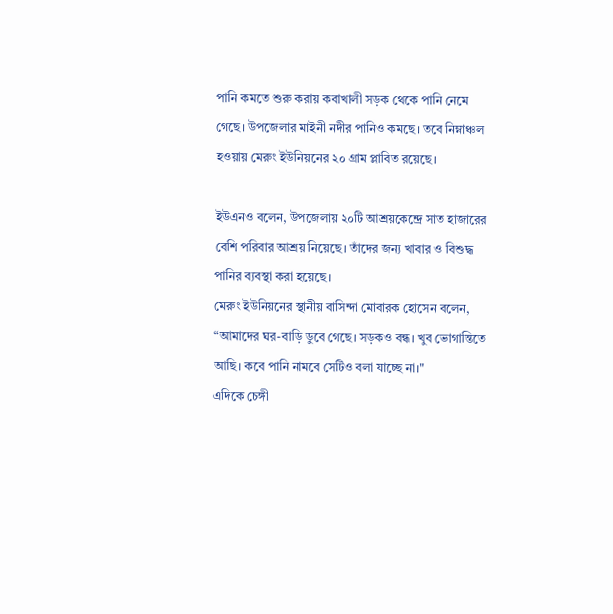পানি কমতে শুরু করায় কবাখালী সড়ক থেকে পানি নেমে গেছে। উপজেলার মাইনী নদীর পানিও কমছে। তবে নিম্নাঞ্চল হওয়ায় মেরুং ইউনিয়নের ২০ গ্রাম প্লাবিত রয়েছে।

ইউএনও বলেন, উপজেলায় ২০টি আশ্রয়কেন্দ্রে সাত হাজারের বেশি পরিবার আশ্রয় নিয়েছে। তাঁদের জন্য খাবার ও বিশুদ্ধ পানির ব্যবস্থা করা হয়েছে।
মেরুং ইউনিয়নের স্থানীয় বাসিন্দা মোবারক হোসেন বলেন, “আমাদের ঘর-বাড়ি ডুবে গেছে। সড়কও বন্ধ। খুব ভোগান্তিতে আছি। কবে পানি নামবে সেটিও বলা যাচ্ছে না।"
এদিকে চেঙ্গী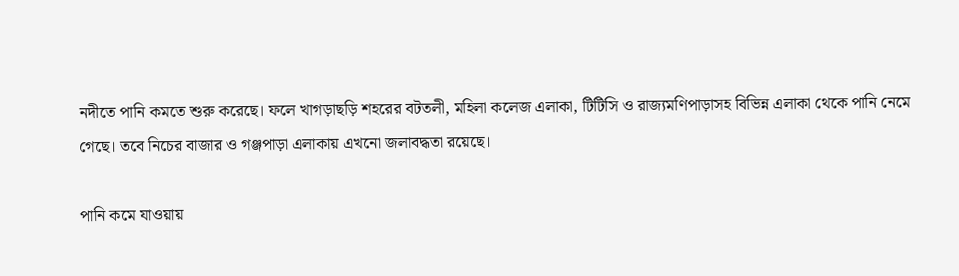নদীতে পানি কমতে শুরু করেছে। ফলে খাগড়াছড়ি শহরের বটতলী, মহিলা কলেজ এলাকা, টিটিসি ও রাজ্যমণিপাড়াসহ বিভিন্ন এলাকা থেকে পানি নেমে গেছে। তবে নিচের বাজার ও গঞ্জপাড়া এলাকায় এখনো জলাবদ্ধতা রয়েছে।

পানি কমে যাওয়ায়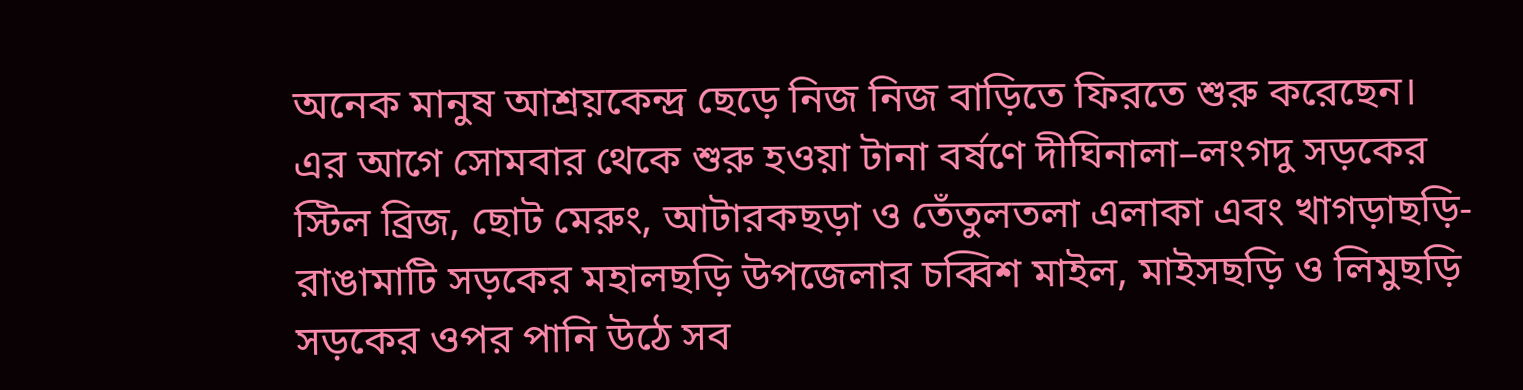অনেক মানুষ আশ্রয়কেন্দ্র ছেড়ে নিজ নিজ বাড়িতে ফিরতে শুরু করেছেন।
এর আগে সোমবার থেকে শুরু হওয়া টানা বর্ষণে দীঘিনালা–লংগদু সড়কের স্টিল ব্রিজ, ছোট মেরুং, আটারকছড়া ও তেঁতুলতলা এলাকা এবং খাগড়াছড়ি-রাঙামাটি সড়কের মহালছড়ি উপজেলার চব্বিশ মাইল, মাইসছড়ি ও লিমুছড়ি সড়কের ওপর পানি উঠে সব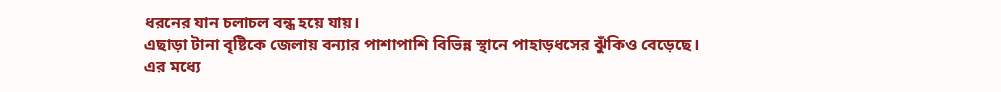ধরনের যান চলাচল বন্ধ হয়ে যায়।
এছাড়া টানা বৃষ্টিকে জেলায় বন্যার পাশাপাশি বিভিন্ন স্থানে পাহাড়ধসের ঝুঁকিও বেড়েছে।
এর মধ্যে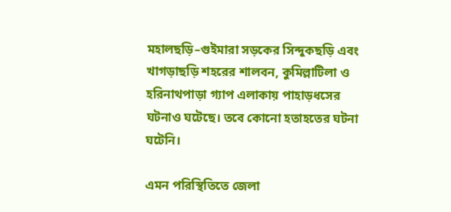মহালছড়ি–গুইমারা সড়কের সিন্দুকছড়ি এবং খাগড়াছড়ি শহরের শালবন, কুমিল্লাটিলা ও হরিনাথপাড়া গ্যাপ এলাকায় পাহাড়ধসের ঘটনাও ঘটেছে। তবে কোনো হতাহতের ঘটনা ঘটেনি।

এমন পরিস্থিতিতে জেলা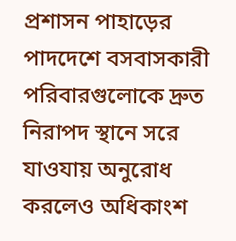প্রশাসন পাহাড়ের পাদদেশে বসবাসকারী পরিবারগুলোকে দ্রুত নিরাপদ স্থানে সরে যাওযায় অনুরোধ করলেও অধিকাংশ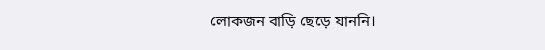লোকজন বাড়ি ছেড়ে যাননি।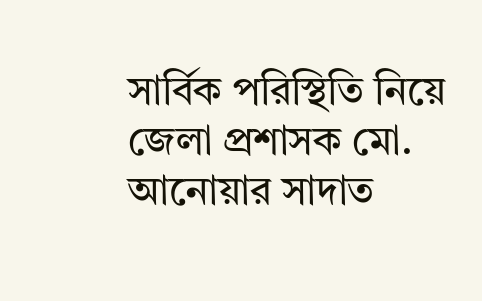সার্বিক পরিস্থিতি নিয়ে জেলা প্রশাসক মো. আনোয়ার সাদাত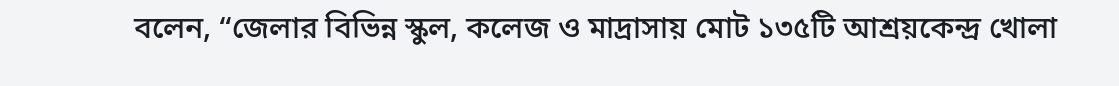বলেন, “জেলার বিভিন্ন স্কুল, কলেজ ও মাদ্রাসায় মোট ১৩৫টি আশ্রয়কেন্দ্র খোলা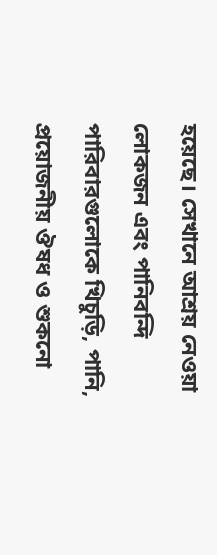হয়েছে। সেখানে আশ্রয় নেওয়া লোকজন এবং পানিবন্দি পারিবারগুলোকে খিচুড়ি, পানি, প্রয়োজনীয় ঔষধ ও শুকনো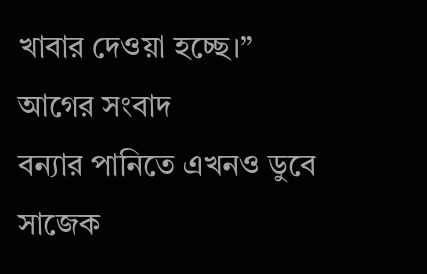খাবার দেওয়া হচ্ছে।”
আগের সংবাদ
বন্যার পানিতে এখনও ডুবে সাজেক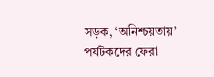সড়ক, ‘অনিশ্চয়তায়’ পর্যটকদের ফেরা